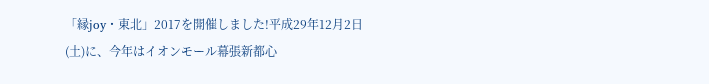「縁joy・東北」2017を開催しました!平成29年12月2日(土)に、今年はイオンモール幕張新都心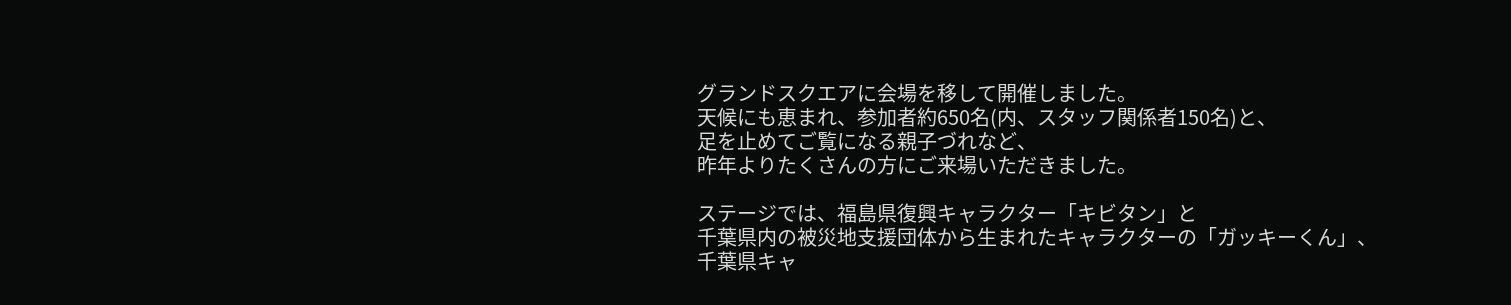グランドスクエアに会場を移して開催しました。
天候にも恵まれ、参加者約650名(内、スタッフ関係者150名)と、
足を止めてご覧になる親子づれなど、
昨年よりたくさんの方にご来場いただきました。

ステージでは、福島県復興キャラクター「キビタン」と
千葉県内の被災地支援団体から生まれたキャラクターの「ガッキーくん」、
千葉県キャ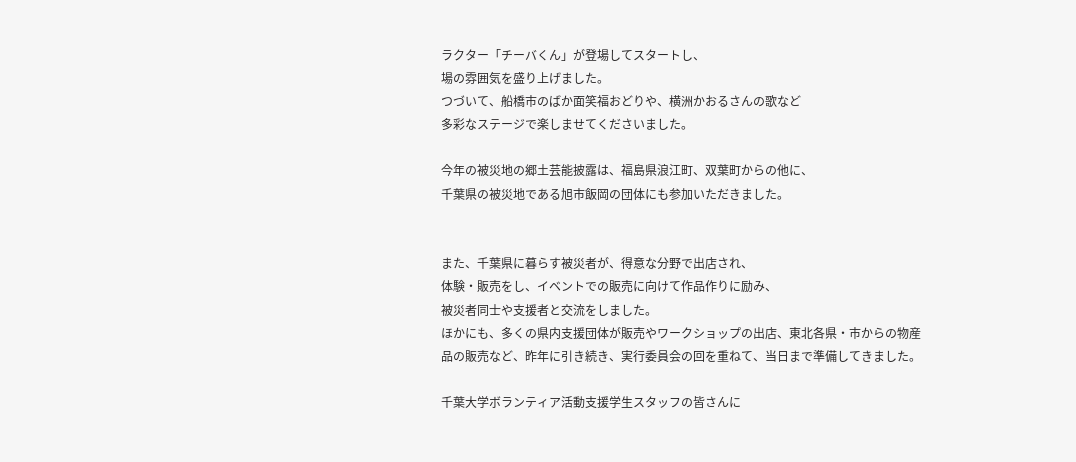ラクター「チーバくん」が登場してスタートし、
場の雰囲気を盛り上げました。
つづいて、船橋市のばか面笑福おどりや、横洲かおるさんの歌など
多彩なステージで楽しませてくださいました。

今年の被災地の郷土芸能披露は、福島県浪江町、双葉町からの他に、
千葉県の被災地である旭市飯岡の団体にも参加いただきました。


また、千葉県に暮らす被災者が、得意な分野で出店され、
体験・販売をし、イベントでの販売に向けて作品作りに励み、
被災者同士や支援者と交流をしました。
ほかにも、多くの県内支援団体が販売やワークショップの出店、東北各県・市からの物産品の販売など、昨年に引き続き、実行委員会の回を重ねて、当日まで準備してきました。

千葉大学ボランティア活動支援学生スタッフの皆さんに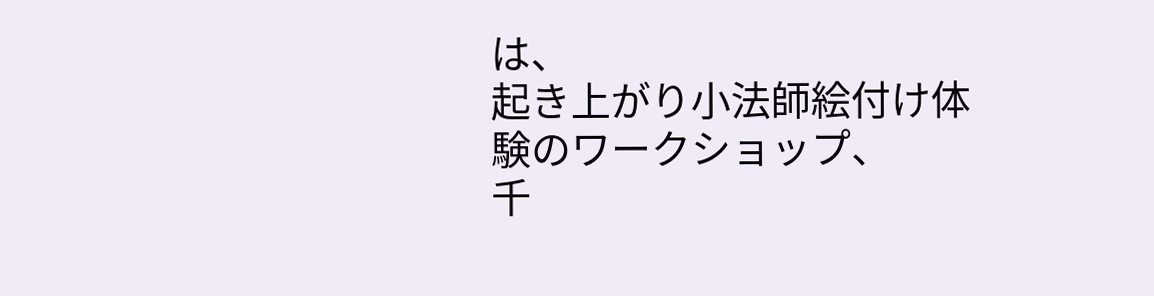は、
起き上がり小法師絵付け体験のワークショップ、
千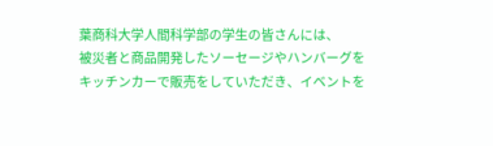葉商科大学人間科学部の学生の皆さんには、
被災者と商品開発したソーセージやハンバーグを
キッチンカーで販売をしていただき、イベントを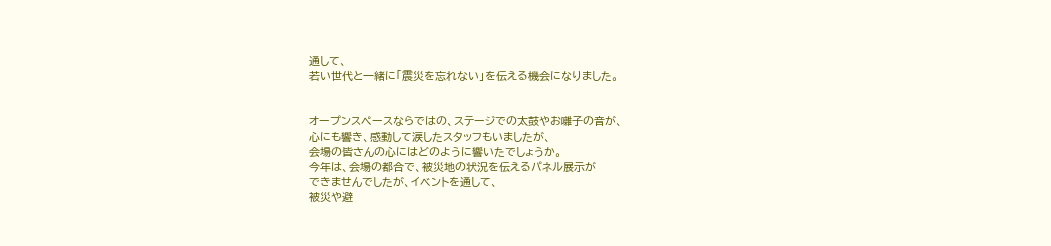通して、
若い世代と一緒に「震災を忘れない」を伝える機会になりました。


オープンスペースならではの、ステージでの太鼓やお囃子の音が、
心にも響き、感動して涙したスタッフもいましたが、
会場の皆さんの心にはどのように響いたでしょうか。
今年は、会場の都合で、被災地の状況を伝えるパネル展示が
できませんでしたが、イベントを通して、
被災や避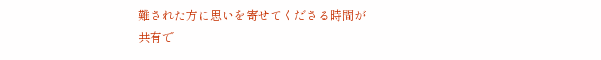難された方に思いを寄せてくださる時間が
共有で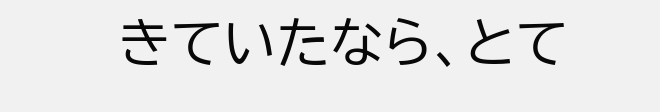きていたなら、とて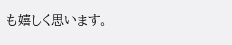も嬉しく思います。